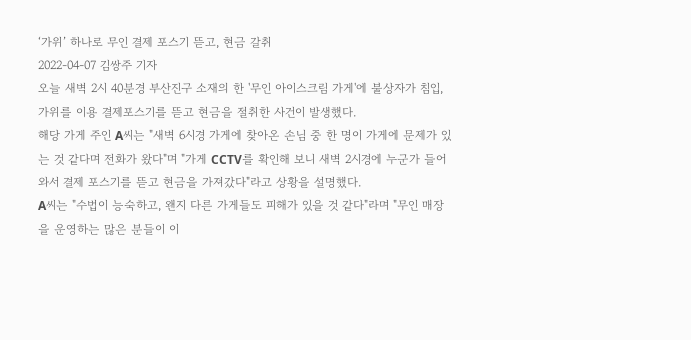‘가위’ 하나로 무인 결제 포스기 뜯고, 현금 갈취
2022-04-07 김쌍주 기자
오늘 새벽 2시 40분경 부산진구 소재의 한 '무인 아이스크림 가게'에 불상자가 침입, 가위를 이용 결제포스기를 뜯고 현금을 절취한 사건이 발생했다.
해당 가게 주인 A씨는 "새벽 6시경 가게에 찾아온 손님 중 한 명이 가게에 문제가 있는 것 같다며 전화가 왔다"며 "가게 CCTV를 확인해 보니 새벽 2시경에 누군가 들어와서 결제 포스기를 뜯고 현금을 가져갔다"라고 상황을 설명했다.
A씨는 "수법이 능숙하고, 왠지 다른 가게들도 피해가 있을 것 같다"라며 "무인 매장을 운영하는 많은 분들이 이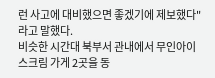런 사고에 대비했으면 좋겠기에 제보했다"라고 말했다.
비슷한 시간대 북부서 관내에서 무인아이스크림 가게 2곳을 동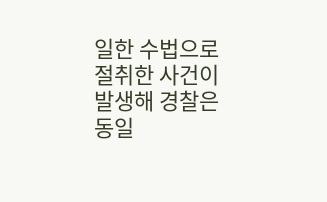일한 수법으로 절취한 사건이 발생해 경찰은 동일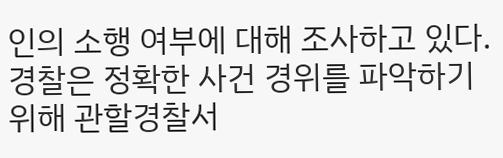인의 소행 여부에 대해 조사하고 있다.
경찰은 정확한 사건 경위를 파악하기 위해 관할경찰서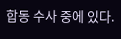합동 수사 중에 있다.